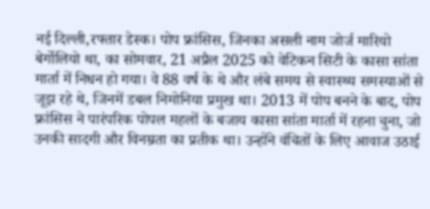नई दिल्ली,रफ्तार डेस्क। पोप फ्रांसिस, जिनका असली नाम जोर्ज मारियो बेर्गोलियो था, का सोमवार, 21 अप्रैल 2025 को वेटिकन सिटी के कासा सांता मार्ता में निधन हो गया। वे 88 वर्ष के थे और लंबे समय से स्वास्थ्य समस्याओं से जूझ रहे थे, जिनमें डबल निमोनिया प्रमुख था। 2013 में पोप बनने के बाद, पोप फ्रांसिस ने पारंपरिक पोपल महलों के बजाय कासा सांता मार्ता में रहना चुना, जो उनकी सादगी और विनम्रता का प्रतीक था। उन्होंने वंचितों के लिए आवाज उठाई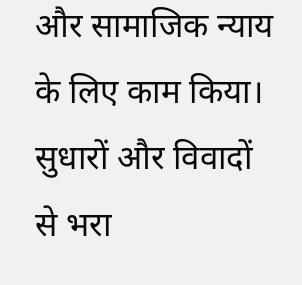और सामाजिक न्याय के लिए काम किया।
सुधारों और विवादों से भरा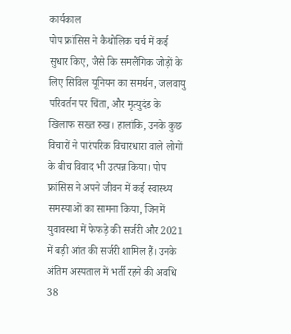कार्यकाल
पोप फ्रांसिस ने कैथोलिक चर्च में कई सुधार किए, जैसे कि समलैंगिक जोड़ों के लिए सिविल यूनियन का समर्थन, जलवायु परिवर्तन पर चिंता, और मृत्युदंड के खिलाफ सख्त रुख। हालांकि, उनके कुछ विचारों ने पारंपरिक विचारधारा वाले लोगों के बीच विवाद भी उत्पन्न किया। पोप फ्रांसिस ने अपने जीवन में कई स्वास्थ्य समस्याओं का सामना किया, जिनमें युवावस्था में फेफड़े की सर्जरी और 2021 में बड़ी आंत की सर्जरी शामिल हैं। उनके अंतिम अस्पताल में भर्ती रहने की अवधि 38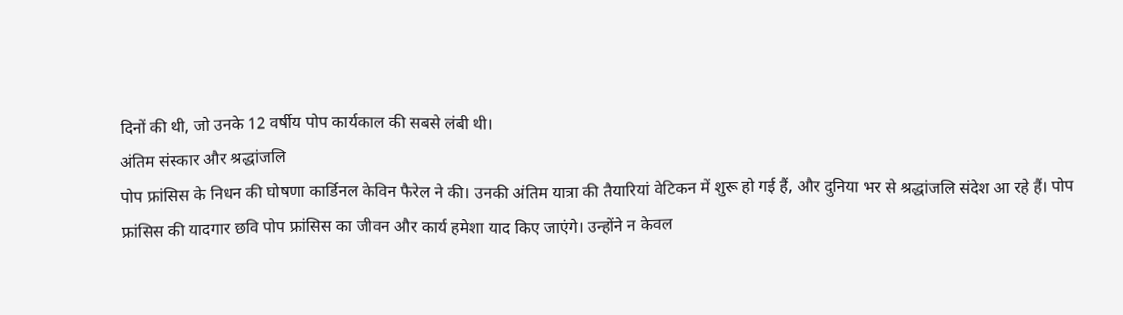दिनों की थी, जो उनके 12 वर्षीय पोप कार्यकाल की सबसे लंबी थी।
अंतिम संस्कार और श्रद्धांजलि
पोप फ्रांसिस के निधन की घोषणा कार्डिनल केविन फैरेल ने की। उनकी अंतिम यात्रा की तैयारियां वेटिकन में शुरू हो गई हैं, और दुनिया भर से श्रद्धांजलि संदेश आ रहे हैं। पोप फ्रांसिस की यादगार छवि पोप फ्रांसिस का जीवन और कार्य हमेशा याद किए जाएंगे। उन्होंने न केवल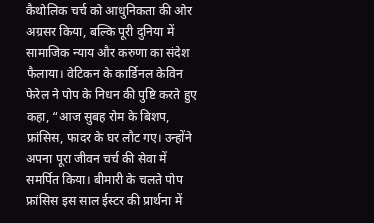कैथोलिक चर्च को आधुनिकता की ओर अग्रसर किया, बल्कि पूरी दुनिया में सामाजिक न्याय और करुणा का संदेश फैलाया। वेटिकन के कार्डिनल केविन फेरेल ने पोप के निधन की पुष्टि करते हुए कहा, “आज सुबह रोम के बिशप, फ्रांसिस, फादर के घर लौट गए। उन्होंने अपना पूरा जीवन चर्च की सेवा में समर्पित किया। बीमारी के चलते पोप फ्रांसिस इस साल ईस्टर की प्रार्थना में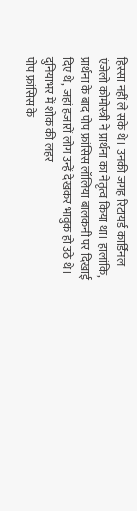हिस्सा नहीं ले सके थे। उनकी जगह रिटायर्ड कार्डिनल एंजेलो कोमोस्त्री ने प्रार्थना का नेतृत्व किया था। हालांकि, प्रार्थना के बाद पोप फ्रांसिस लॉलिया बालकनी पर दिखाई दिए थे, जहां हजारों लोग उन्हें देखकर भावुक हो उठे थे।
दुनियाभर में शोक की लहर
पोप फ्रांसिस के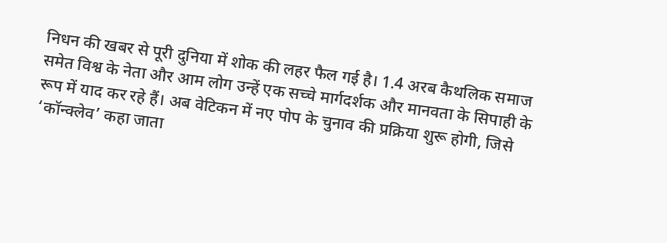निधन की खबर से पूरी दुनिया में शोक की लहर फैल गई है। 1.4 अरब कैथलिक समाज समेत विश्व के नेता और आम लोग उन्हें एक सच्चे मार्गदर्शक और मानवता के सिपाही के रूप में याद कर रहे हैं। अब वेटिकन में नए पोप के चुनाव की प्रक्रिया शुरू होगी, जिसे ‘कॉन्क्लेव’ कहा जाता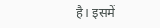है। इसमें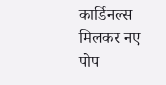कार्डिनल्स मिलकर नए पोप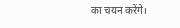का चयन करेंगे।